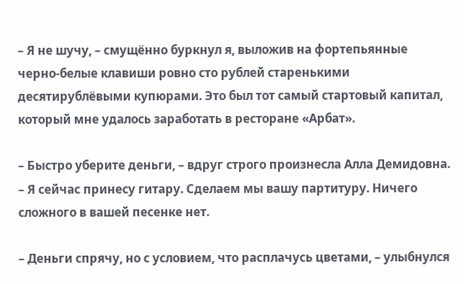– Я не шучу, – смущённо буркнул я, выложив на фортепьянные черно-белые клавиши ровно сто рублей старенькими десятирублёвыми купюрами. Это был тот самый стартовый капитал, который мне удалось заработать в ресторане «Арбат».

– Быстро уберите деньги, – вдруг строго произнесла Алла Демидовна. – Я сейчас принесу гитару. Сделаем мы вашу партитуру. Ничего сложного в вашей песенке нет.

– Деньги спрячу, но с условием, что расплачусь цветами, – улыбнулся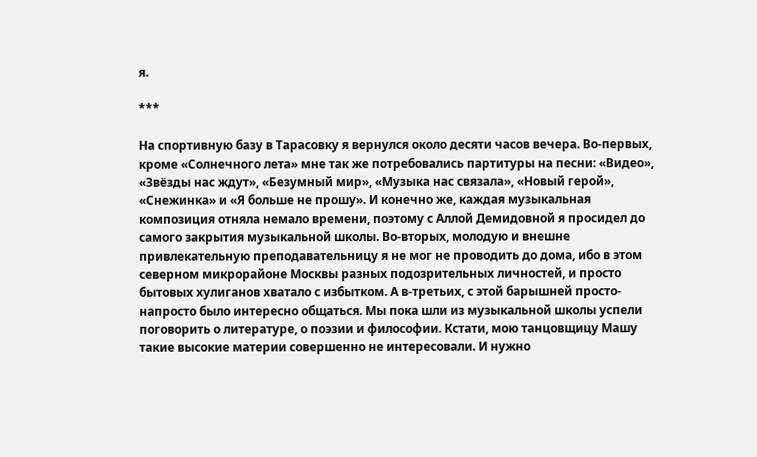я.

***

На спортивную базу в Тарасовку я вернулся около десяти часов вечера. Во-первых, кроме «Солнечного лета» мне так же потребовались партитуры на песни: «Видео», «Звёзды нас ждут», «Безумный мир», «Музыка нас связала», «Новый герой», «Снежинка» и «Я больше не прошу». И конечно же, каждая музыкальная композиция отняла немало времени, поэтому с Аллой Демидовной я просидел до самого закрытия музыкальной школы. Во-вторых, молодую и внешне привлекательную преподавательницу я не мог не проводить до дома, ибо в этом северном микрорайоне Москвы разных подозрительных личностей, и просто бытовых хулиганов хватало с избытком. А в-третьих, с этой барышней просто-напросто было интересно общаться. Мы пока шли из музыкальной школы успели поговорить о литературе, о поэзии и философии. Кстати, мою танцовщицу Машу такие высокие материи совершенно не интересовали. И нужно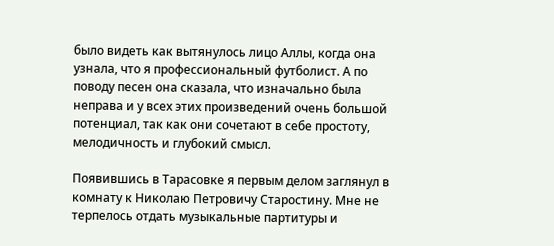было видеть как вытянулось лицо Аллы, когда она узнала, что я профессиональный футболист. А по поводу песен она сказала, что изначально была неправа и у всех этих произведений очень большой потенциал, так как они сочетают в себе простоту, мелодичность и глубокий смысл.

Появившись в Тарасовке я первым делом заглянул в комнату к Николаю Петровичу Старостину. Мне не терпелось отдать музыкальные партитуры и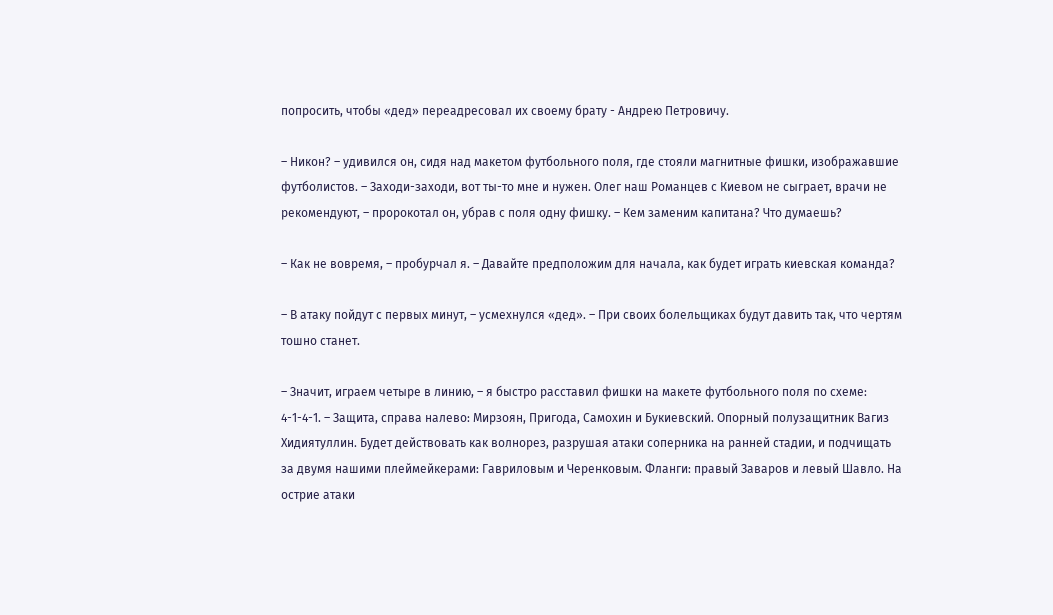попросить, чтобы «дед» переадресовал их своему брату - Андрею Петровичу.

– Никон? – удивился он, сидя над макетом футбольного поля, где стояли магнитные фишки, изображавшие футболистов. – Заходи-заходи, вот ты-то мне и нужен. Олег наш Романцев с Киевом не сыграет, врачи не рекомендуют, – пророкотал он, убрав с поля одну фишку. – Кем заменим капитана? Что думаешь?

– Как не вовремя, – пробурчал я. – Давайте предположим для начала, как будет играть киевская команда?

– В атаку пойдут с первых минут, – усмехнулся «дед». – При своих болельщиках будут давить так, что чертям тошно станет.

– Значит, играем четыре в линию, – я быстро расставил фишки на макете футбольного поля по схеме: 4-1-4-1. – Защита, справа налево: Мирзоян, Пригода, Самохин и Букиевский. Опорный полузащитник Вагиз Хидиятуллин. Будет действовать как волнорез, разрушая атаки соперника на ранней стадии, и подчищать за двумя нашими плеймейкерами: Гавриловым и Черенковым. Фланги: правый Заваров и левый Шавло. На острие атаки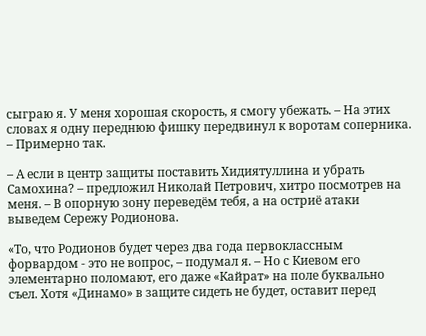сыграю я. У меня хорошая скорость, я смогу убежать. – На этих словах я одну переднюю фишку передвинул к воротам соперника. – Примерно так.

– А если в центр защиты поставить Хидиятуллина и убрать Самохина? – предложил Николай Петрович, хитро посмотрев на меня. – В опорную зону переведём тебя, а на остриё атаки выведем Сережу Родионова.

«То, что Родионов будет через два года первоклассным форвардом - это не вопрос, – подумал я. – Но с Киевом его элементарно поломают, его даже «Кайрат» на поле буквально съел. Хотя «Динамо» в защите сидеть не будет, оставит перед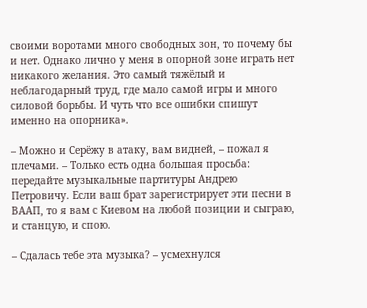своими воротами много свободных зон, то почему бы и нет. Однако лично у меня в опорной зоне играть нет никакого желания. Это самый тяжёлый и неблагодарный труд, где мало самой игры и много силовой борьбы. И чуть что все ошибки спишут именно на опорника».

– Можно и Серёжу в атаку, вам видней, – пожал я плечами. – Только есть одна большая просьба: передайте музыкальные партитуры Андрею Петровичу. Если ваш брат зарегистрирует эти песни в ВААП, то я вам с Киевом на любой позиции и сыграю, и станцую, и спою.

– Сдалась тебе эта музыка? – усмехнулся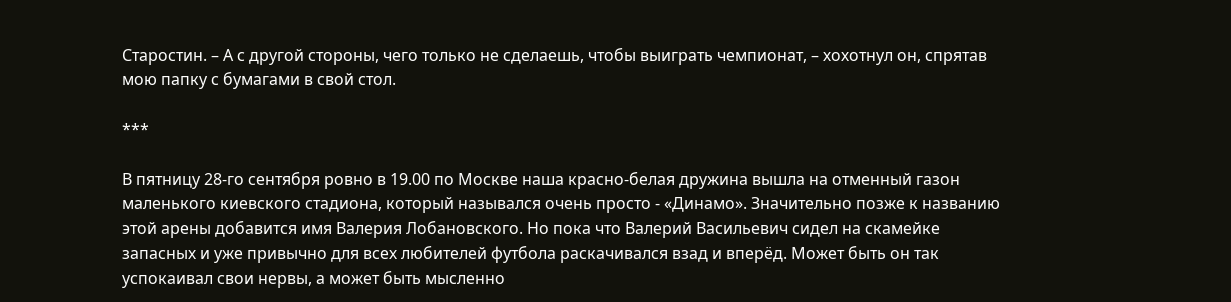Старостин. – А с другой стороны, чего только не сделаешь, чтобы выиграть чемпионат, – хохотнул он, спрятав мою папку с бумагами в свой стол.

***

В пятницу 28-го сентября ровно в 19.00 по Москве наша красно-белая дружина вышла на отменный газон маленького киевского стадиона, который назывался очень просто - «Динамо». Значительно позже к названию этой арены добавится имя Валерия Лобановского. Но пока что Валерий Васильевич сидел на скамейке запасных и уже привычно для всех любителей футбола раскачивался взад и вперёд. Может быть он так успокаивал свои нервы, а может быть мысленно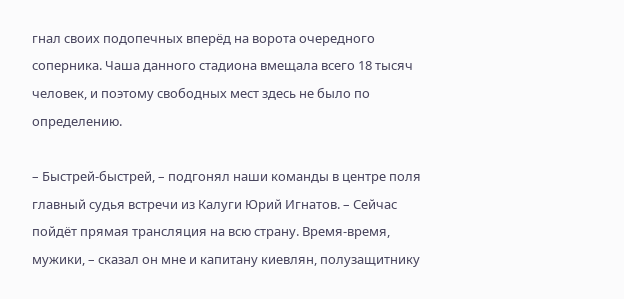гнал своих подопечных вперёд на ворота очередного соперника. Чаша данного стадиона вмещала всего 18 тысяч человек, и поэтому свободных мест здесь не было по определению.

– Быстрей-быстрей, – подгонял наши команды в центре поля главный судья встречи из Калуги Юрий Игнатов. – Сейчас пойдёт прямая трансляция на всю страну. Время-время, мужики, – сказал он мне и капитану киевлян, полузащитнику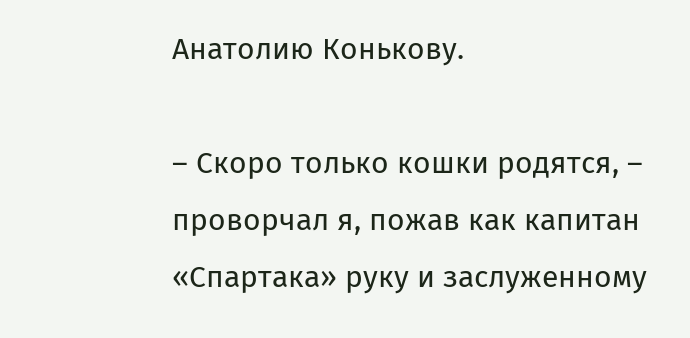Анатолию Конькову.

– Скоро только кошки родятся, – проворчал я, пожав как капитан «Спартака» руку и заслуженному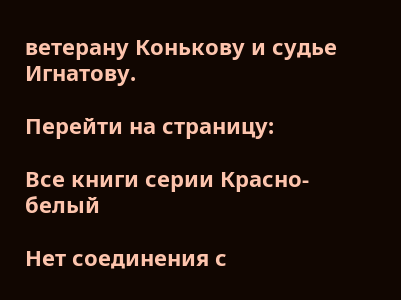ветерану Конькову и судье Игнатову.

Перейти на страницу:

Все книги серии Красно-белый

Нет соединения с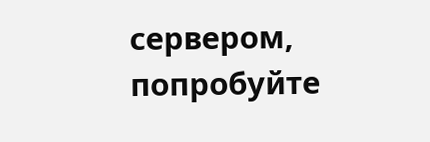сервером, попробуйте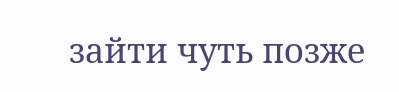зайти чуть позже